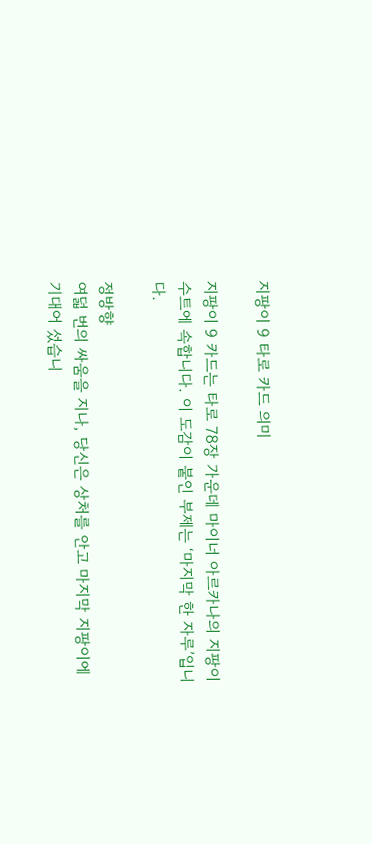지팡이 9 타로 카드 의미

지팡이 9 카드는 타로 78장 가운데 마이너 아르카나의 지팡이 수트에 속합니다. 이 도감이 붙인 부제는 ‘마지막 한 자루’입니다.

정방향
여덟 번의 싸움을 지나, 당신은 상처를 안고 마지막 지팡이에 기대어 섰습니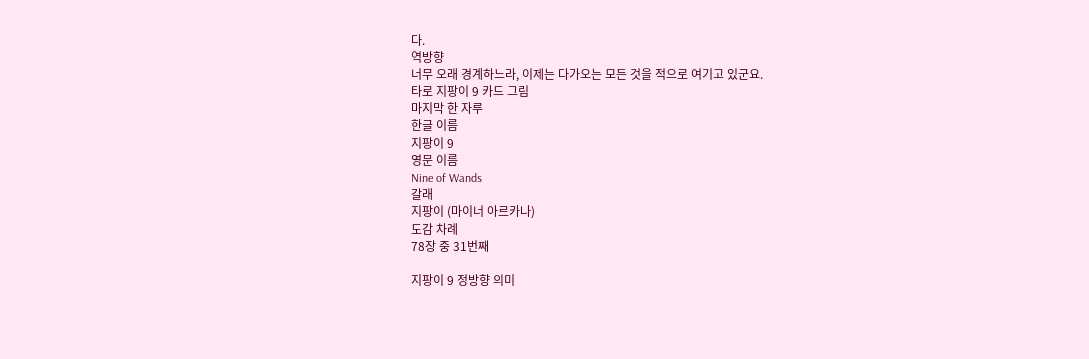다.
역방향
너무 오래 경계하느라, 이제는 다가오는 모든 것을 적으로 여기고 있군요.
타로 지팡이 9 카드 그림
마지막 한 자루
한글 이름
지팡이 9
영문 이름
Nine of Wands
갈래
지팡이 (마이너 아르카나)
도감 차례
78장 중 31번째

지팡이 9 정방향 의미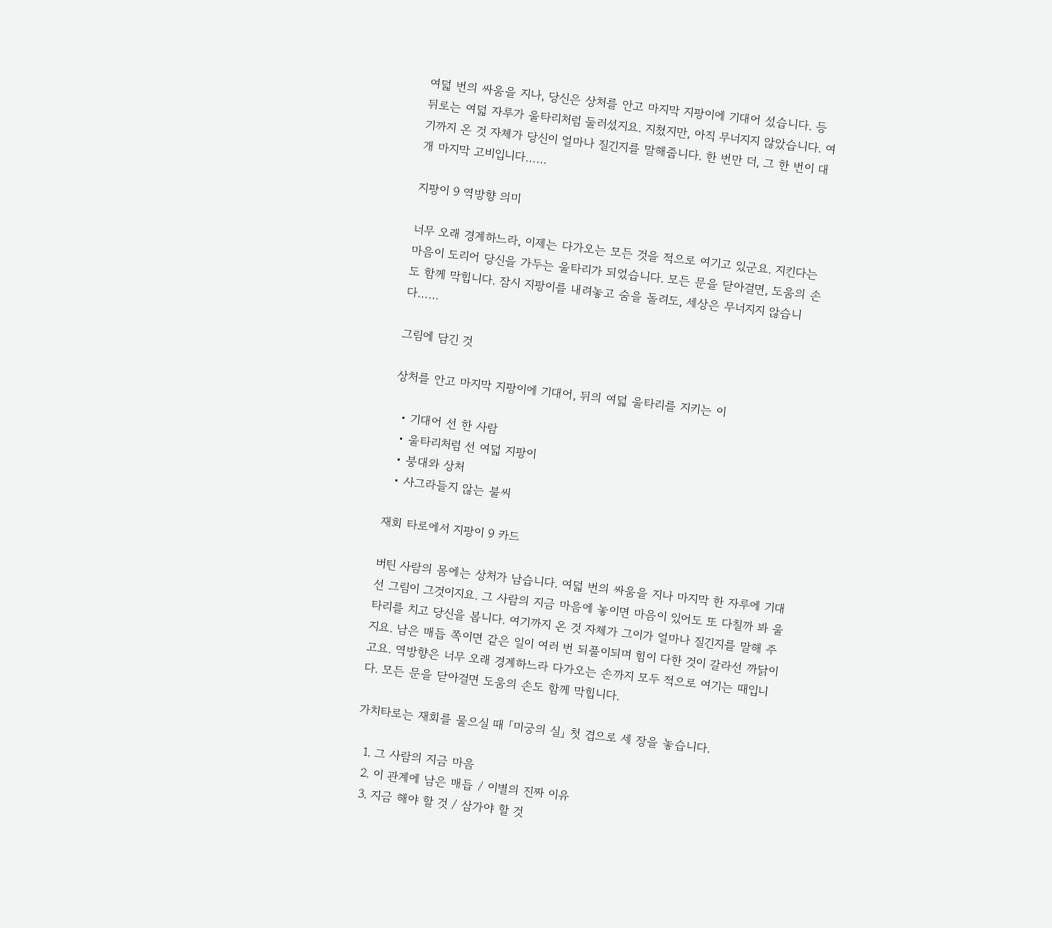여덟 번의 싸움을 지나, 당신은 상처를 안고 마지막 지팡이에 기대어 섰습니다. 등 뒤로는 여덟 자루가 울타리처럼 둘러섰지요. 지쳤지만, 아직 무너지지 않았습니다. 여기까지 온 것 자체가 당신이 얼마나 질긴지를 말해줍니다. 한 번만 더, 그 한 번이 대개 마지막 고비입니다……

지팡이 9 역방향 의미

너무 오래 경계하느라, 이제는 다가오는 모든 것을 적으로 여기고 있군요. 지킨다는 마음이 도리어 당신을 가두는 울타리가 되었습니다. 모든 문을 닫아걸면, 도움의 손도 함께 막힙니다. 잠시 지팡이를 내려놓고 숨을 돌려도, 세상은 무너지지 않습니다……

그림에 담긴 것

상처를 안고 마지막 지팡이에 기대어, 뒤의 여덟 울타리를 지키는 이

  • 기대어 선 한 사람
  • 울타리처럼 선 여덟 지팡이
  • 붕대와 상처
  • 사그라들지 않는 불씨

재회 타로에서 지팡이 9 카드

버틴 사람의 몸에는 상처가 남습니다. 여덟 번의 싸움을 지나 마지막 한 자루에 기대선 그림이 그것이지요. 그 사람의 지금 마음에 놓이면 마음이 있어도 또 다칠까 봐 울타리를 치고 당신을 봅니다. 여기까지 온 것 자체가 그이가 얼마나 질긴지를 말해 주지요. 남은 매듭 쪽이면 같은 일이 여러 번 되풀이되며 힘이 다한 것이 갈라선 까닭이고요. 역방향은 너무 오래 경계하느라 다가오는 손까지 모두 적으로 여기는 때입니다. 모든 문을 닫아걸면 도움의 손도 함께 막힙니다.

가치타로는 재회를 물으실 때 「미궁의 실」 첫 겹으로 세 장을 놓습니다.

  1. 그 사람의 지금 마음
  2. 이 관계에 남은 매듭 / 이별의 진짜 이유
  3. 지금 해야 할 것 / 삼가야 할 것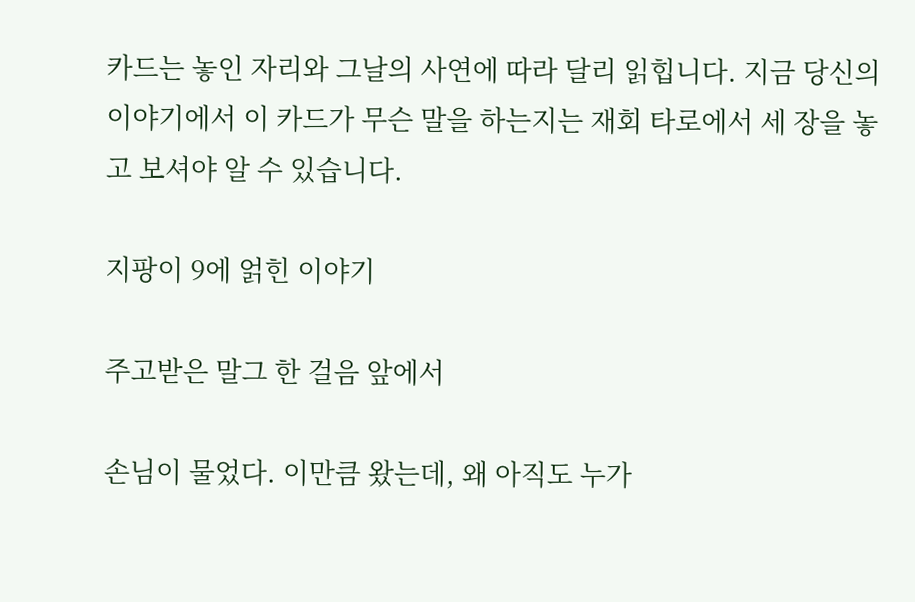카드는 놓인 자리와 그날의 사연에 따라 달리 읽힙니다. 지금 당신의 이야기에서 이 카드가 무슨 말을 하는지는 재회 타로에서 세 장을 놓고 보셔야 알 수 있습니다.

지팡이 9에 얽힌 이야기

주고받은 말그 한 걸음 앞에서

손님이 물었다. 이만큼 왔는데, 왜 아직도 누가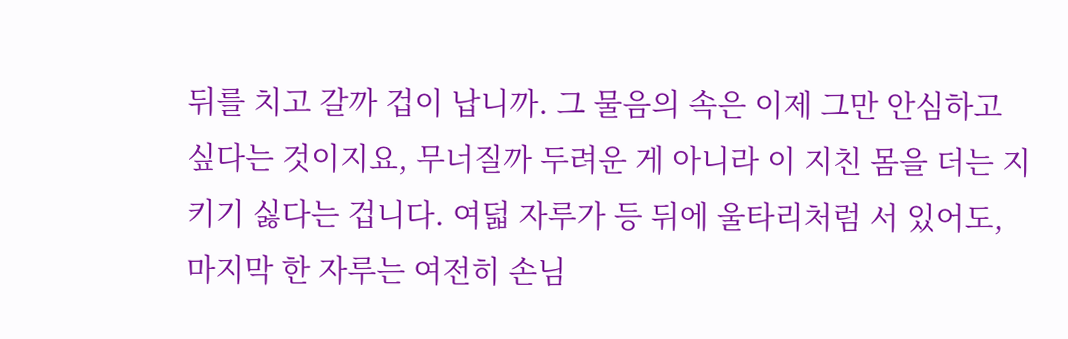뒤를 치고 갈까 겁이 납니까. 그 물음의 속은 이제 그만 안심하고 싶다는 것이지요, 무너질까 두려운 게 아니라 이 지친 몸을 더는 지키기 싫다는 겁니다. 여덟 자루가 등 뒤에 울타리처럼 서 있어도, 마지막 한 자루는 여전히 손님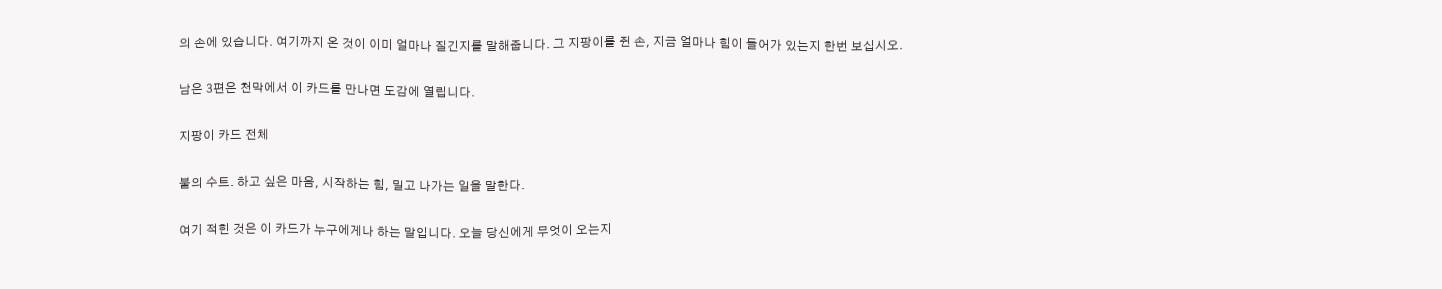의 손에 있습니다. 여기까지 온 것이 이미 얼마나 질긴지를 말해줍니다. 그 지팡이를 쥔 손, 지금 얼마나 힘이 들어가 있는지 한번 보십시오.

남은 3편은 천막에서 이 카드를 만나면 도감에 열립니다.

지팡이 카드 전체

불의 수트. 하고 싶은 마음, 시작하는 힘, 밀고 나가는 일을 말한다.

여기 적힌 것은 이 카드가 누구에게나 하는 말입니다. 오늘 당신에게 무엇이 오는지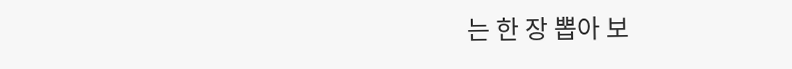는 한 장 뽑아 보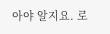아야 알지요. 로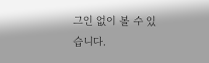그인 없이 볼 수 있습니다.